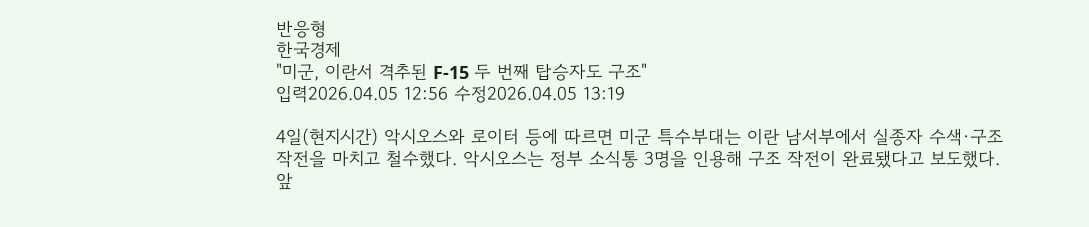반응형
한국경제
"미군, 이란서 격추된 F-15 두 번째 탑승자도 구조"
입력2026.04.05 12:56 수정2026.04.05 13:19

4일(현지시간) 악시오스와 로이터 등에 따르면 미군 특수부대는 이란 남서부에서 실종자 수색·구조 작전을 마치고 철수했다. 악시오스는 정부 소식통 3명을 인용해 구조 작전이 완료됐다고 보도했다.앞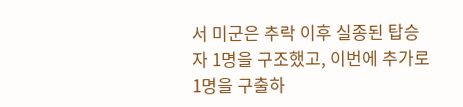서 미군은 추락 이후 실종된 탑승자 1명을 구조했고, 이번에 추가로 1명을 구출하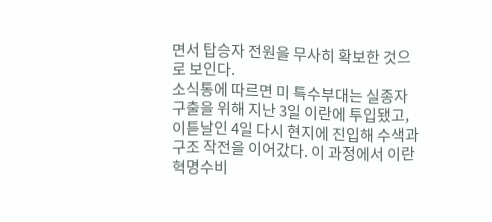면서 탑승자 전원을 무사히 확보한 것으로 보인다.
소식통에 따르면 미 특수부대는 실종자 구출을 위해 지난 3일 이란에 투입됐고, 이튿날인 4일 다시 현지에 진입해 수색과 구조 작전을 이어갔다. 이 과정에서 이란 혁명수비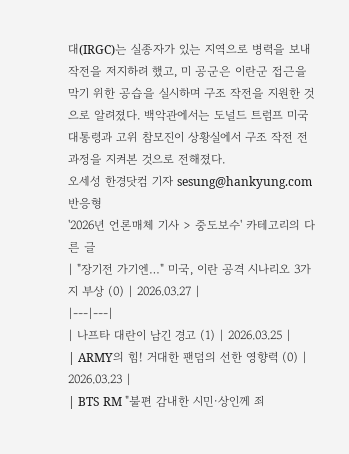대(IRGC)는 실종자가 있는 지역으로 병력을 보내 작전을 저지하려 했고, 미 공군은 이란군 접근을 막기 위한 공습을 실시하며 구조 작전을 지원한 것으로 알려졌다. 백악관에서는 도널드 트럼프 미국 대통령과 고위 참모진이 상황실에서 구조 작전 전 과정을 지켜본 것으로 전해졌다.
오세성 한경닷컴 기자 sesung@hankyung.com
반응형
'2026년 언론매체 기사 > 중도보수' 카테고리의 다른 글
| "장기전 가기엔…" 미국, 이란 공격 시나리오 3가지 부상 (0) | 2026.03.27 |
|---|---|
| 나프타 대란이 남긴 경고 (1) | 2026.03.25 |
| ARMY의 힘! 거대한 팬덤의 선한 영향력 (0) | 2026.03.23 |
| BTS RM "불편 감내한 시민·상인께 죄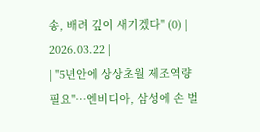송, 배려 깊이 새기겠다" (0) | 2026.03.22 |
| "5년안에 상상초월 제조역량 필요"…엔비디아, 삼성에 손 벌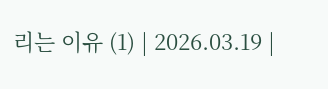리는 이유 (1) | 2026.03.19 |